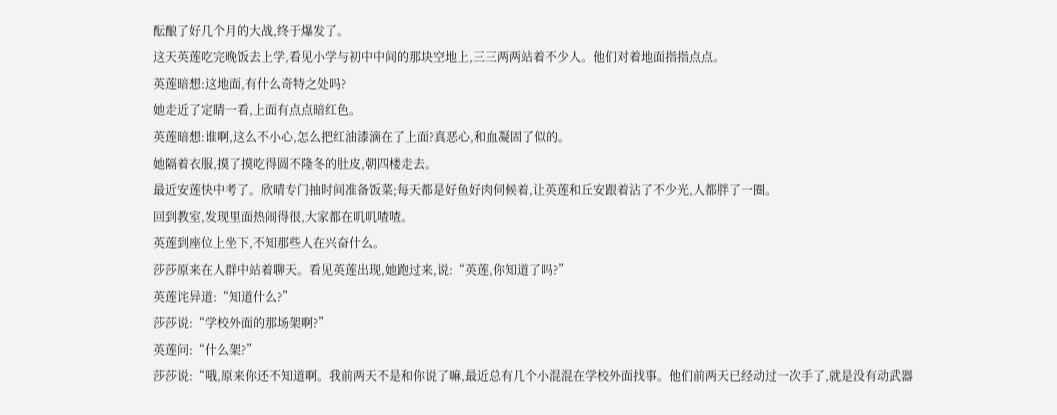酝酿了好几个月的大战,终于爆发了。
这天英莲吃完晚饭去上学,看见小学与初中中间的那块空地上,三三两两站着不少人。他们对着地面指指点点。
英莲暗想:这地面,有什么奇特之处吗?
她走近了定睛一看,上面有点点暗红色。
英莲暗想:谁啊,这么不小心,怎么把红油漆滴在了上面?真恶心,和血凝固了似的。
她隔着衣服,摸了摸吃得圆不隆冬的肚皮,朝四楼走去。
最近安莲快中考了。欣晴专门抽时间准备饭菜;每天都是好鱼好肉伺候着,让英莲和丘安跟着沾了不少光,人都胖了一圈。
回到教室,发现里面热闹得很,大家都在叽叽喳喳。
英莲到座位上坐下,不知那些人在兴奋什么。
莎莎原来在人群中站着聊天。看见英莲出现,她跑过来,说:“英莲,你知道了吗?”
英莲诧异道:“知道什么?”
莎莎说:“学校外面的那场架啊?”
英莲问:“什么架?”
莎莎说:“哦,原来你还不知道啊。我前两天不是和你说了嘛,最近总有几个小混混在学校外面找事。他们前两天已经动过一次手了,就是没有动武器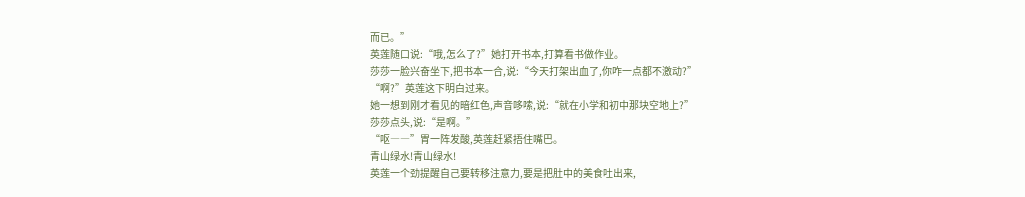而已。”
英莲随口说:“哦,怎么了?”她打开书本,打算看书做作业。
莎莎一脸兴奋坐下,把书本一合,说:“今天打架出血了,你咋一点都不激动?”
“啊?”英莲这下明白过来。
她一想到刚才看见的暗红色,声音哆嗦,说:“就在小学和初中那块空地上?”
莎莎点头,说:“是啊。”
“呕――”胃一阵发酸,英莲赶紧捂住嘴巴。
青山绿水!青山绿水!
英莲一个劲提醒自己要转移注意力,要是把肚中的美食吐出来,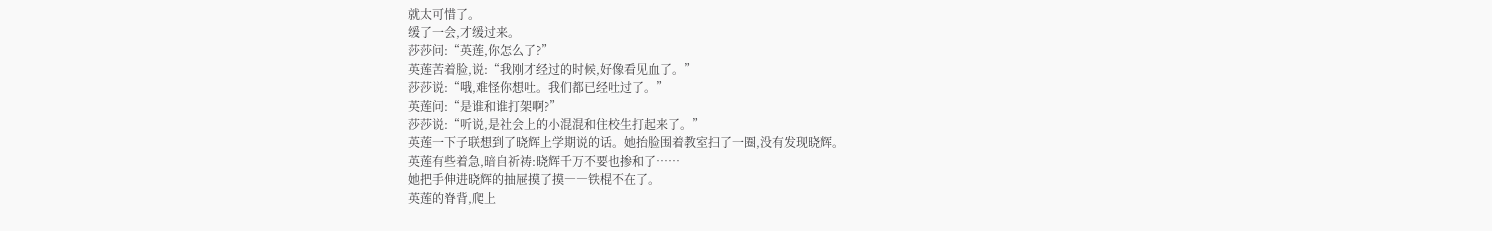就太可惜了。
缓了一会,才缓过来。
莎莎问:“英莲,你怎么了?”
英莲苦着脸,说:“我刚才经过的时候,好像看见血了。”
莎莎说:“哦,难怪你想吐。我们都已经吐过了。”
英莲问:“是谁和谁打架啊?”
莎莎说:“听说,是社会上的小混混和住校生打起来了。”
英莲一下子联想到了晓辉上学期说的话。她抬脸围着教室扫了一圈,没有发现晓辉。
英莲有些着急,暗自祈祷:晓辉千万不要也掺和了……
她把手伸进晓辉的抽屉摸了摸――铁棍不在了。
英莲的脊背,爬上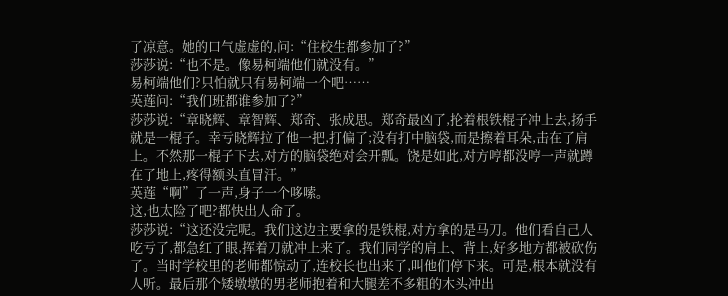了凉意。她的口气虚虚的,问:“住校生都参加了?”
莎莎说:“也不是。像易柯端他们就没有。”
易柯端他们?只怕就只有易柯端一个吧……
英莲问:“我们班都谁参加了?”
莎莎说:“章晓辉、章智辉、郑奇、张成思。郑奇最凶了,抡着根铁棍子冲上去,扬手就是一棍子。幸亏晓辉拉了他一把,打偏了;没有打中脑袋,而是擦着耳朵,击在了肩上。不然那一棍子下去,对方的脑袋绝对会开瓢。饶是如此,对方哼都没哼一声就蹲在了地上,疼得额头直冒汗。”
英莲“啊”了一声,身子一个哆嗦。
这,也太险了吧?都快出人命了。
莎莎说:“这还没完呢。我们这边主要拿的是铁棍,对方拿的是马刀。他们看自己人吃亏了,都急红了眼,挥着刀就冲上来了。我们同学的肩上、背上,好多地方都被砍伤了。当时学校里的老师都惊动了,连校长也出来了,叫他们停下来。可是,根本就没有人听。最后那个矮墩墩的男老师抱着和大腿差不多粗的木头冲出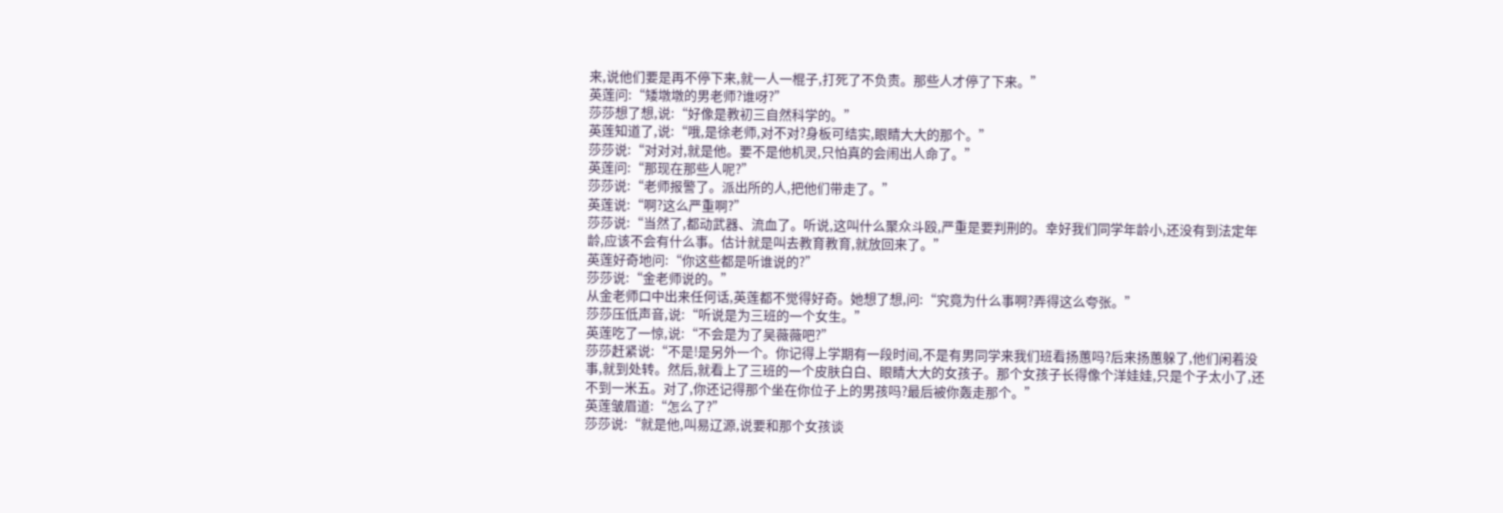来,说他们要是再不停下来,就一人一棍子,打死了不负责。那些人才停了下来。”
英莲问:“矮墩墩的男老师?谁呀?”
莎莎想了想,说:“好像是教初三自然科学的。”
英莲知道了,说:“哦,是徐老师,对不对?身板可结实,眼睛大大的那个。”
莎莎说:“对对对,就是他。要不是他机灵,只怕真的会闹出人命了。”
英莲问:“那现在那些人呢?”
莎莎说:“老师报警了。派出所的人,把他们带走了。”
英莲说:“啊?这么严重啊?”
莎莎说:“当然了,都动武器、流血了。听说,这叫什么聚众斗殴,严重是要判刑的。幸好我们同学年龄小,还没有到法定年龄,应该不会有什么事。估计就是叫去教育教育,就放回来了。”
英莲好奇地问:“你这些都是听谁说的?”
莎莎说:“金老师说的。”
从金老师口中出来任何话,英莲都不觉得好奇。她想了想,问:“究竟为什么事啊?弄得这么夸张。”
莎莎压低声音,说:“听说是为三班的一个女生。”
英莲吃了一惊,说:“不会是为了吴薇薇吧?”
莎莎赶紧说:“不是!是另外一个。你记得上学期有一段时间,不是有男同学来我们班看扬蕙吗?后来扬蕙躲了,他们闲着没事,就到处转。然后,就看上了三班的一个皮肤白白、眼睛大大的女孩子。那个女孩子长得像个洋娃娃,只是个子太小了,还不到一米五。对了,你还记得那个坐在你位子上的男孩吗?最后被你轰走那个。”
英莲皱眉道:“怎么了?”
莎莎说:“就是他,叫易辽源,说要和那个女孩谈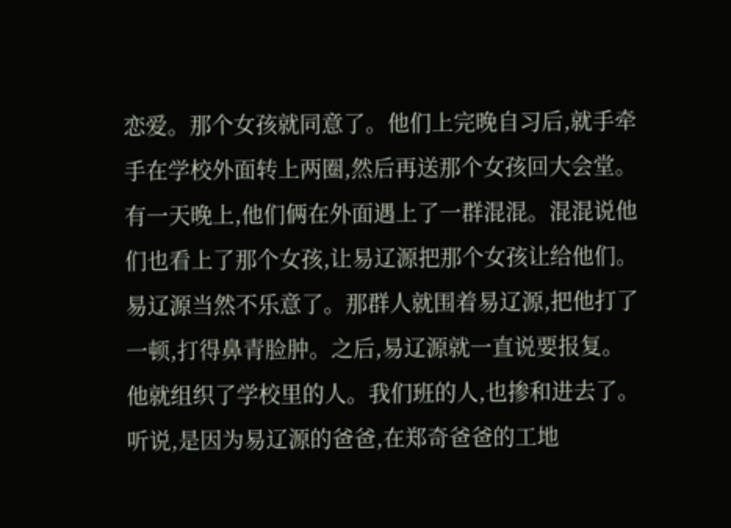恋爱。那个女孩就同意了。他们上完晚自习后,就手牵手在学校外面转上两圈,然后再送那个女孩回大会堂。有一天晚上,他们俩在外面遇上了一群混混。混混说他们也看上了那个女孩,让易辽源把那个女孩让给他们。易辽源当然不乐意了。那群人就围着易辽源,把他打了一顿,打得鼻青脸肿。之后,易辽源就一直说要报复。他就组织了学校里的人。我们班的人,也掺和进去了。听说,是因为易辽源的爸爸,在郑奇爸爸的工地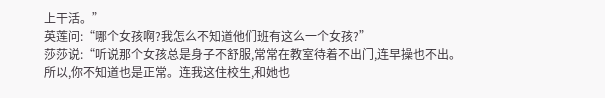上干活。”
英莲问:“哪个女孩啊?我怎么不知道他们班有这么一个女孩?”
莎莎说:“听说那个女孩总是身子不舒服,常常在教室待着不出门,连早操也不出。所以,你不知道也是正常。连我这住校生,和她也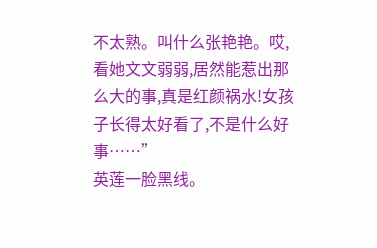不太熟。叫什么张艳艳。哎,看她文文弱弱,居然能惹出那么大的事,真是红颜祸水!女孩子长得太好看了,不是什么好事……”
英莲一脸黑线。